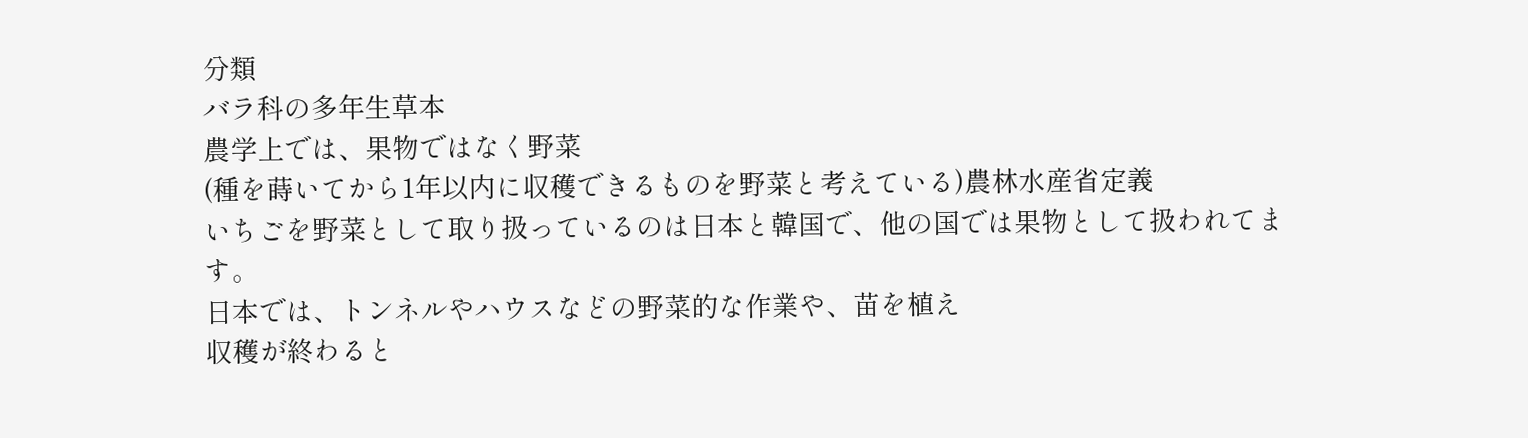分類
バラ科の多年生草本
農学上では、果物ではなく野菜
(種を蒔いてから1年以内に収穫できるものを野菜と考えている)農林水産省定義
いちごを野菜として取り扱っているのは日本と韓国で、他の国では果物として扱われてます。
日本では、トンネルやハウスなどの野菜的な作業や、苗を植え
収穫が終わると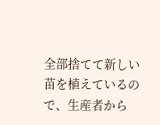全部捨てて新しい苗を植えているので、生産者から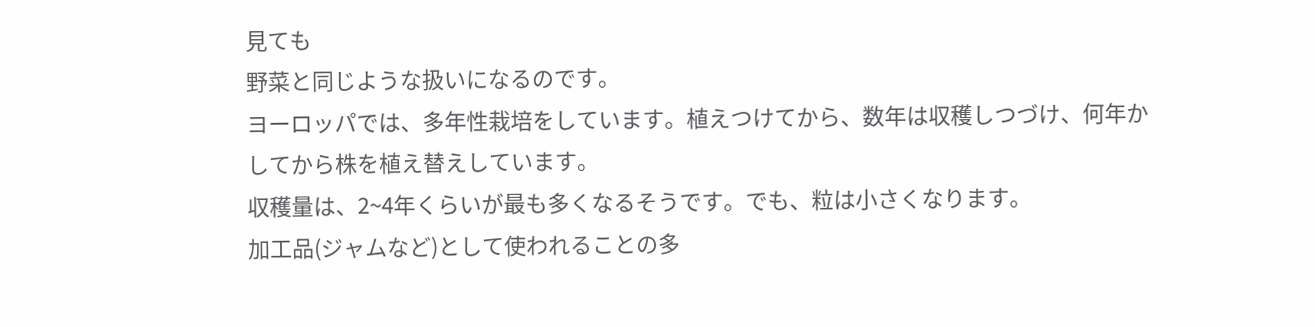見ても
野菜と同じような扱いになるのです。
ヨーロッパでは、多年性栽培をしています。植えつけてから、数年は収穫しつづけ、何年かしてから株を植え替えしています。
収穫量は、2~4年くらいが最も多くなるそうです。でも、粒は小さくなります。
加工品(ジャムなど)として使われることの多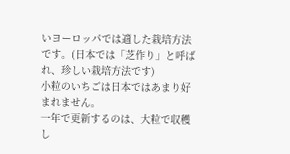いヨーロッパでは適した栽培方法です。(日本では「芝作り」と呼ばれ、珍しい栽培方法です)
小粒のいちごは日本ではあまり好まれません。
一年で更新するのは、大粒で収穫し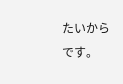たいからです。